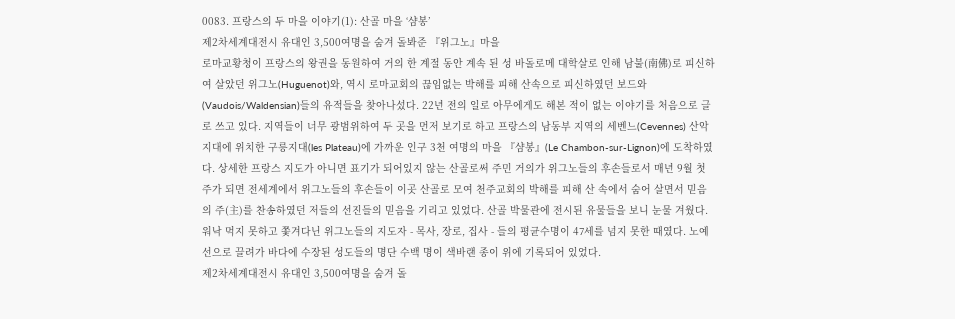0083. 프랑스의 두 마을 이야기(1): 산골 마을 ‘샴봉’
제2차세계대전시 유대인 3,500여명을 숨겨 돌봐준 『위그노』마을
로마교황청이 프랑스의 왕권을 동원하여 거의 한 계절 동안 계속 된 성 바돌로메 대학살로 인해 남불(南佛)로 피신하여 살았던 위그노(Huguenot)와, 역시 로마교회의 끊임없는 박해를 피해 산속으로 피신하였던 보드와(Vaudois/Waldensian)들의 유적들을 찾아나섰다. 22년 전의 일로 아무에게도 해본 적이 없는 이야기를 처음으로 글로 쓰고 있다. 지역들이 너무 광범위하여 두 곳을 먼저 보기로 하고 프랑스의 남동부 지역의 세벤느(Cevennes) 산악지대에 위치한 구릉지대(les Plateau)에 가까운 인구 3천 여명의 마을 『샴봉』(Le Chambon-sur-Lignon)에 도착하였다. 상세한 프랑스 지도가 아니면 표기가 되어있지 않는 산골로써 주민 거의가 위그노들의 후손들로서 매년 9월 첫 주가 되면 전세계에서 위그노들의 후손들이 이곳 산골로 모여 천주교회의 박해를 피해 산 속에서 숨어 살면서 믿음의 주(主)를 찬송하였던 저들의 선진들의 믿음을 기리고 있었다. 산골 박물관에 전시된 유물들을 보니 눈물 겨웠다. 워낙 먹지 못하고 쫓겨다닌 위그노들의 지도자 - 목사, 장로, 집사 - 들의 평균수명이 47세를 넘지 못한 때였다. 노예선으로 끌려가 바다에 수장된 성도들의 명단 수백 명이 색바랜 종이 위에 기록되어 있었다.
제2차세계대전시 유대인 3,500여명을 숨겨 돌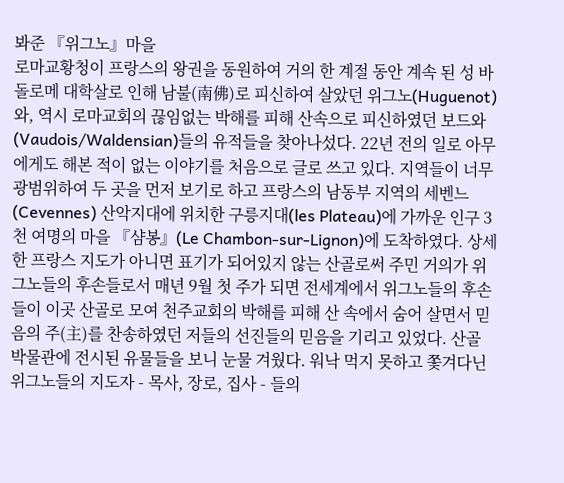봐준 『위그노』마을
로마교황청이 프랑스의 왕권을 동원하여 거의 한 계절 동안 계속 된 성 바돌로메 대학살로 인해 남불(南佛)로 피신하여 살았던 위그노(Huguenot)와, 역시 로마교회의 끊임없는 박해를 피해 산속으로 피신하였던 보드와(Vaudois/Waldensian)들의 유적들을 찾아나섰다. 22년 전의 일로 아무에게도 해본 적이 없는 이야기를 처음으로 글로 쓰고 있다. 지역들이 너무 광범위하여 두 곳을 먼저 보기로 하고 프랑스의 남동부 지역의 세벤느(Cevennes) 산악지대에 위치한 구릉지대(les Plateau)에 가까운 인구 3천 여명의 마을 『샴봉』(Le Chambon-sur-Lignon)에 도착하였다. 상세한 프랑스 지도가 아니면 표기가 되어있지 않는 산골로써 주민 거의가 위그노들의 후손들로서 매년 9월 첫 주가 되면 전세계에서 위그노들의 후손들이 이곳 산골로 모여 천주교회의 박해를 피해 산 속에서 숨어 살면서 믿음의 주(主)를 찬송하였던 저들의 선진들의 믿음을 기리고 있었다. 산골 박물관에 전시된 유물들을 보니 눈물 겨웠다. 워낙 먹지 못하고 쫓겨다닌 위그노들의 지도자 - 목사, 장로, 집사 - 들의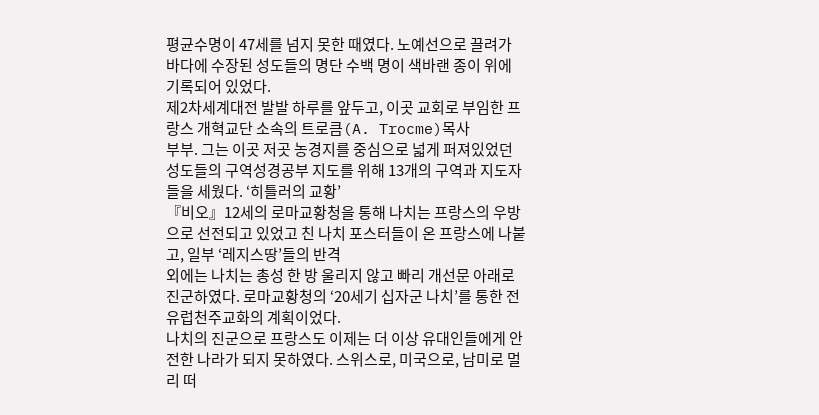평균수명이 47세를 넘지 못한 때였다. 노예선으로 끌려가 바다에 수장된 성도들의 명단 수백 명이 색바랜 종이 위에 기록되어 있었다.
제2차세계대전 발발 하루를 앞두고, 이곳 교회로 부임한 프랑스 개혁교단 소속의 트로큼(A. Trocme)목사
부부. 그는 이곳 저곳 농경지를 중심으로 넓게 퍼져있었던 성도들의 구역성경공부 지도를 위해 13개의 구역과 지도자들을 세웠다. ‘히틀러의 교황’
『비오』12세의 로마교황청을 통해 나치는 프랑스의 우방으로 선전되고 있었고 친 나치 포스터들이 온 프랑스에 나붙고, 일부 ‘레지스땅’들의 반격
외에는 나치는 총성 한 방 울리지 않고 빠리 개선문 아래로 진군하였다. 로마교황청의 ‘20세기 십자군 나치’를 통한 전유럽천주교화의 계획이었다.
나치의 진군으로 프랑스도 이제는 더 이상 유대인들에게 안전한 나라가 되지 못하였다. 스위스로, 미국으로, 남미로 멀리 떠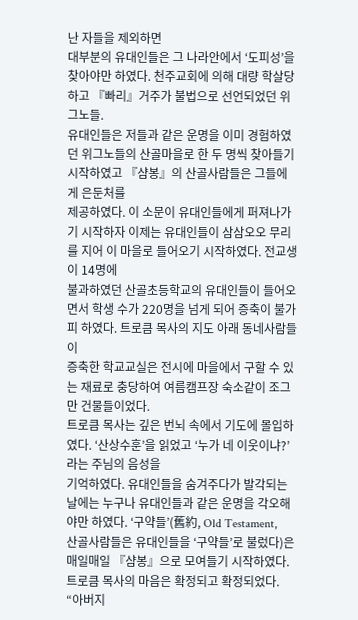난 자들을 제외하면
대부분의 유대인들은 그 나라안에서 ‘도피성’을 찾아야만 하였다. 천주교회에 의해 대량 학살당하고 『빠리』거주가 불법으로 선언되었던 위그노들.
유대인들은 저들과 같은 운명을 이미 경험하였던 위그노들의 산골마을로 한 두 명씩 찾아들기 시작하였고 『샴봉』의 산골사람들은 그들에게 은둔처를
제공하였다. 이 소문이 유대인들에게 퍼져나가기 시작하자 이제는 유대인들이 삼삼오오 무리를 지어 이 마을로 들어오기 시작하였다. 전교생이 14명에
불과하였던 산골초등학교의 유대인들이 들어오면서 학생 수가 220명을 넘게 되어 증축이 불가피 하였다. 트로큼 목사의 지도 아래 동네사람들이
증축한 학교교실은 전시에 마을에서 구할 수 있는 재료로 충당하여 여름캠프장 숙소같이 조그만 건물들이었다.
트로큼 목사는 깊은 번뇌 속에서 기도에 몰입하였다. ‘산상수훈’을 읽었고 ‘누가 네 이웃이냐?’라는 주님의 음성을
기억하였다. 유대인들을 숨겨주다가 발각되는 날에는 누구나 유대인들과 같은 운명을 각오해야만 하였다. ‘구약들’(舊約, Old Testament,
산골사람들은 유대인들을 ‘구약들’로 불렀다)은 매일매일 『샴봉』으로 모여들기 시작하였다. 트로큼 목사의 마음은 확정되고 확정되었다. “아버지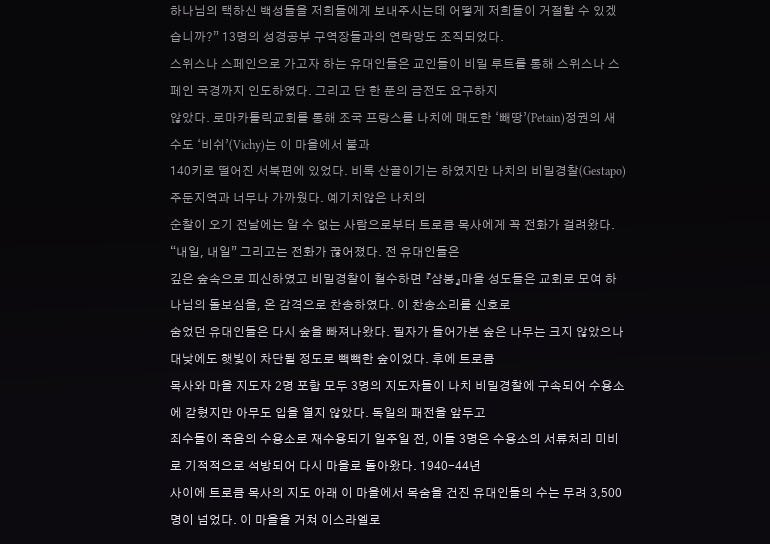하나님의 택하신 백성들을 저희들에게 보내주시는데 어떻게 저희들이 거절할 수 있겠습니까?” 13명의 성경공부 구역장들과의 연락망도 조직되었다.
스위스나 스페인으로 가고자 하는 유대인들은 교인들이 비밀 루트를 통해 스위스나 스페인 국경까지 인도하였다. 그리고 단 한 푼의 금전도 요구하지
않았다. 로마카톨릭교회를 통해 조국 프랑스를 나치에 매도한 ‘빼땅’(Petain)정권의 새 수도 ‘비쉬’(Vichy)는 이 마을에서 불과
140키로 떨어진 서북편에 있었다. 비록 산골이기는 하였지만 나치의 비밀경찰(Gestapo) 주둔지역과 너무나 가까웠다. 예기치않은 나치의
순찰이 오기 전날에는 알 수 없는 사람으로부터 트로큼 목사에게 꼭 전화가 걸려왔다. “내일, 내일” 그리고는 전화가 끊어졌다. 전 유대인들은
깊은 숲속으로 피신하였고 비밀경찰이 철수하면 『샴봉』마을 성도들은 교회로 모여 하나님의 돌보심을, 온 감격으로 찬송하였다. 이 찬송소리를 신호로
숨었던 유대인들은 다시 숲을 빠져나왔다. 필자가 들어가본 숲은 나무는 크지 않았으나 대낮에도 햇빛이 차단될 정도로 빽빽한 숲이었다. 후에 트로큼
목사와 마을 지도자 2명 포함 모두 3명의 지도자들이 나치 비밀경찰에 구속되어 수용소에 갇혔지만 아무도 입을 열지 않았다. 독일의 패전을 앞두고
죄수들이 죽음의 수용소로 재수용되기 일주일 전, 이들 3명은 수용소의 서류처리 미비로 기적적으로 석방되어 다시 마을로 돌아왔다. 1940-44년
사이에 트로큼 목사의 지도 아래 이 마을에서 목숨을 건진 유대인들의 수는 무려 3,500명이 넘었다. 이 마을을 거쳐 이스라엘로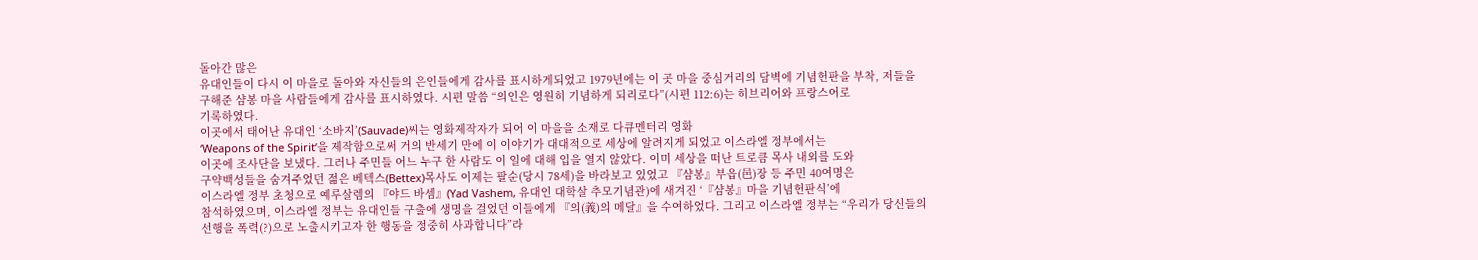돌아간 많은
유대인들이 다시 이 마을로 돌아와 자신들의 은인들에게 감사를 표시하게되었고 1979년에는 이 곳 마을 중심거리의 담벽에 기념헌판을 부착, 저들을
구해준 샴봉 마을 사람들에게 감사를 표시하였다. 시편 말씀 “의인은 영원히 기념하게 되리로다”(시편 112:6)는 히브리어와 프랑스어로
기록하였다.
이곳에서 태어난 유대인 ‘소바지’(Sauvade)씨는 영화제작자가 되어 이 마을을 소재로 다큐멘터리 영화
‘Weapons of the Spirit’을 제작함으로써 거의 반세기 만에 이 이야기가 대대적으로 세상에 알려지게 되었고 이스라엘 정부에서는
이곳에 조사단을 보냈다. 그러나 주민들 어느 누구 한 사람도 이 일에 대해 입을 열지 않았다. 이미 세상을 떠난 트로큼 목사 내외를 도와
구약백성들을 숨겨주었던 젊은 베텍스(Bettex)목사도 이제는 팔순(당시 78세)을 바라보고 있었고 『샴봉』부읍(邑)장 등 주민 40여명은
이스라엘 정부 초청으로 예루살렘의 『야드 바셈』(Yad Vashem, 유대인 대학살 추모기념관)에 새겨진 ‘『샴봉』마을 기념헌판식’에
참석하였으며, 이스라엘 정부는 유대인들 구출에 생명을 걸었던 이들에게 『의(義)의 메달』을 수여하었다. 그리고 이스라엘 정부는 “우리가 당신들의
선행을 폭력(?)으로 노출시키고자 한 행동을 정중히 사과합니다”라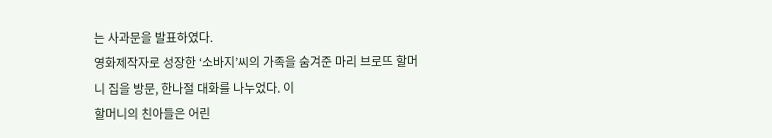는 사과문을 발표하였다.
영화제작자로 성장한 ‘소바지’씨의 가족을 숨겨준 마리 브로뜨 할머니 집을 방문, 한나절 대화를 나누었다. 이
할머니의 친아들은 어린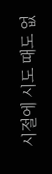시절에 시도 때도 없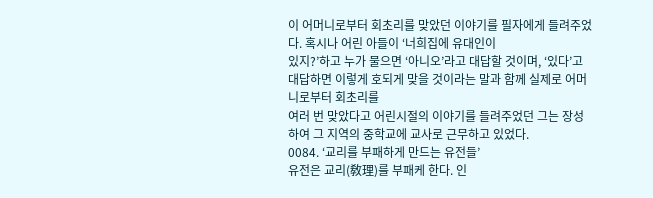이 어머니로부터 회초리를 맞았던 이야기를 필자에게 들려주었다. 혹시나 어린 아들이 ‘너희집에 유대인이
있지?’하고 누가 물으면 ‘아니오’라고 대답할 것이며, ‘있다’고 대답하면 이렇게 호되게 맞을 것이라는 말과 함께 실제로 어머니로부터 회초리를
여러 번 맞았다고 어린시절의 이야기를 들려주었던 그는 장성하여 그 지역의 중학교에 교사로 근무하고 있었다.
0084. ‘교리를 부패하게 만드는 유전들’
유전은 교리(敎理)를 부패케 한다. 인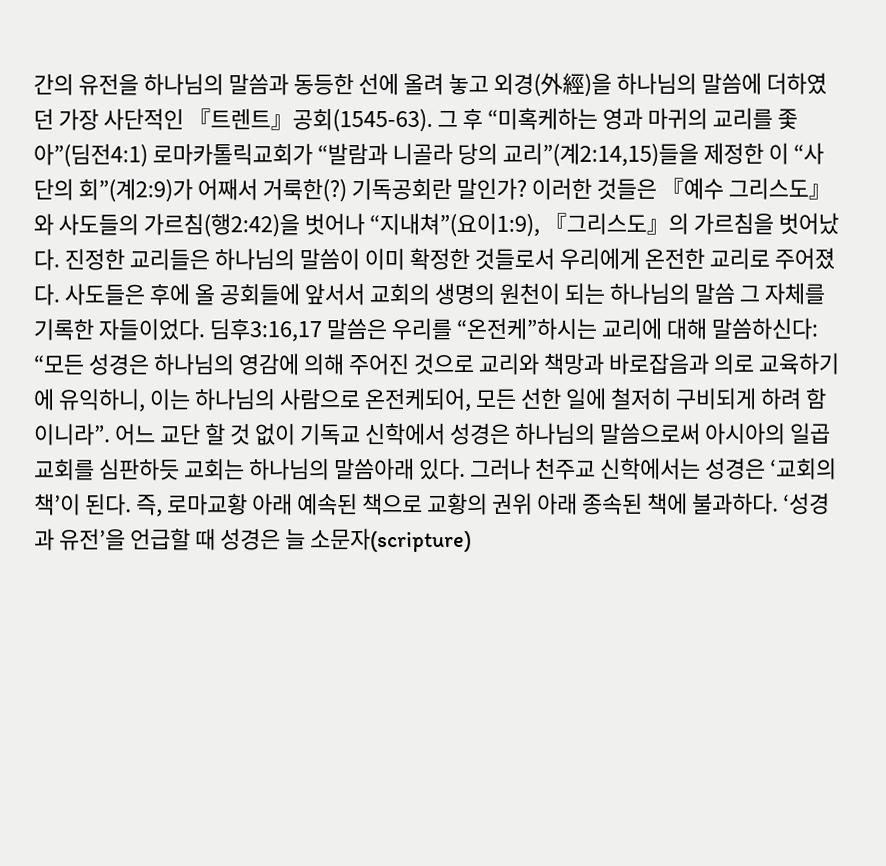간의 유전을 하나님의 말씀과 동등한 선에 올려 놓고 외경(外經)을 하나님의 말씀에 더하였던 가장 사단적인 『트렌트』공회(1545-63). 그 후 “미혹케하는 영과 마귀의 교리를 좇아”(딤전4:1) 로마카톨릭교회가 “발람과 니골라 당의 교리”(계2:14,15)들을 제정한 이 “사단의 회”(계2:9)가 어째서 거룩한(?) 기독공회란 말인가? 이러한 것들은 『예수 그리스도』와 사도들의 가르침(행2:42)을 벗어나 “지내쳐”(요이1:9), 『그리스도』의 가르침을 벗어났다. 진정한 교리들은 하나님의 말씀이 이미 확정한 것들로서 우리에게 온전한 교리로 주어졌다. 사도들은 후에 올 공회들에 앞서서 교회의 생명의 원천이 되는 하나님의 말씀 그 자체를 기록한 자들이었다. 딤후3:16,17 말씀은 우리를 “온전케”하시는 교리에 대해 말씀하신다: “모든 성경은 하나님의 영감에 의해 주어진 것으로 교리와 책망과 바로잡음과 의로 교육하기에 유익하니, 이는 하나님의 사람으로 온전케되어, 모든 선한 일에 철저히 구비되게 하려 함이니라”. 어느 교단 할 것 없이 기독교 신학에서 성경은 하나님의 말씀으로써 아시아의 일곱교회를 심판하듯 교회는 하나님의 말씀아래 있다. 그러나 천주교 신학에서는 성경은 ‘교회의 책’이 된다. 즉, 로마교황 아래 예속된 책으로 교황의 권위 아래 종속된 책에 불과하다. ‘성경과 유전’을 언급할 때 성경은 늘 소문자(scripture)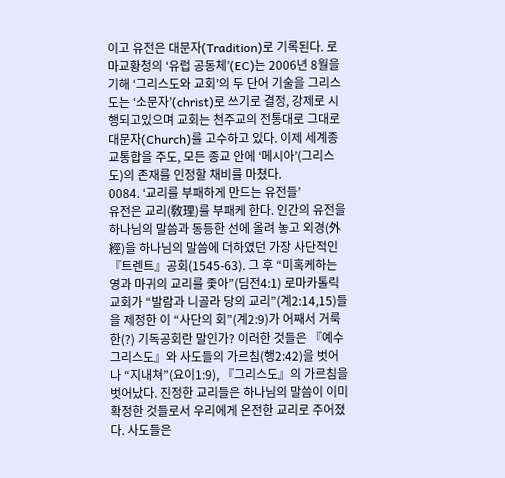이고 유전은 대문자(Tradition)로 기록된다. 로마교황청의 ‘유럽 공동체’(EC)는 2006년 8월을 기해 ‘그리스도와 교회’의 두 단어 기술을 그리스도는 ‘소문자’(christ)로 쓰기로 결정, 강제로 시행되고있으며 교회는 천주교의 전통대로 그대로 대문자(Church)를 고수하고 있다. 이제 세계종교통합을 주도, 모든 종교 안에 ‘메시아’(그리스도)의 존재를 인정할 채비를 마쳤다.
0084. ‘교리를 부패하게 만드는 유전들’
유전은 교리(敎理)를 부패케 한다. 인간의 유전을 하나님의 말씀과 동등한 선에 올려 놓고 외경(外經)을 하나님의 말씀에 더하였던 가장 사단적인 『트렌트』공회(1545-63). 그 후 “미혹케하는 영과 마귀의 교리를 좇아”(딤전4:1) 로마카톨릭교회가 “발람과 니골라 당의 교리”(계2:14,15)들을 제정한 이 “사단의 회”(계2:9)가 어째서 거룩한(?) 기독공회란 말인가? 이러한 것들은 『예수 그리스도』와 사도들의 가르침(행2:42)을 벗어나 “지내쳐”(요이1:9), 『그리스도』의 가르침을 벗어났다. 진정한 교리들은 하나님의 말씀이 이미 확정한 것들로서 우리에게 온전한 교리로 주어졌다. 사도들은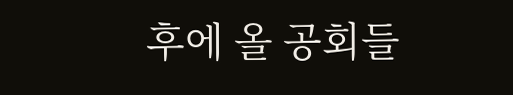후에 올 공회들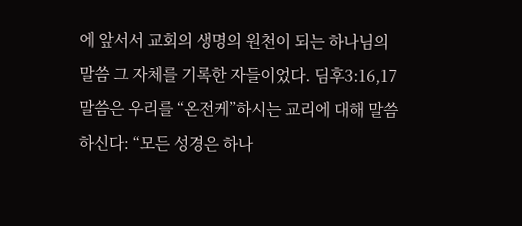에 앞서서 교회의 생명의 원천이 되는 하나님의 말씀 그 자체를 기록한 자들이었다. 딤후3:16,17 말씀은 우리를 “온전케”하시는 교리에 대해 말씀하신다: “모든 성경은 하나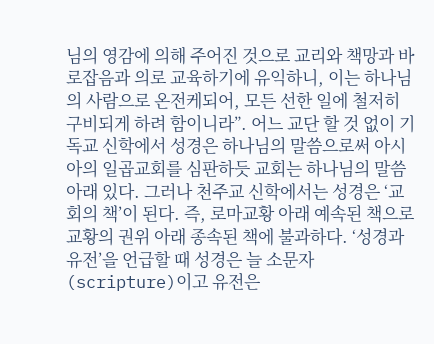님의 영감에 의해 주어진 것으로 교리와 책망과 바로잡음과 의로 교육하기에 유익하니, 이는 하나님의 사람으로 온전케되어, 모든 선한 일에 철저히 구비되게 하려 함이니라”. 어느 교단 할 것 없이 기독교 신학에서 성경은 하나님의 말씀으로써 아시아의 일곱교회를 심판하듯 교회는 하나님의 말씀아래 있다. 그러나 천주교 신학에서는 성경은 ‘교회의 책’이 된다. 즉, 로마교황 아래 예속된 책으로 교황의 권위 아래 종속된 책에 불과하다. ‘성경과 유전’을 언급할 때 성경은 늘 소문자(scripture)이고 유전은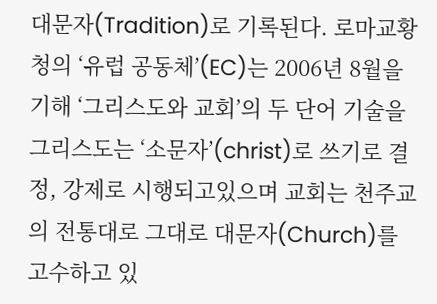대문자(Tradition)로 기록된다. 로마교황청의 ‘유럽 공동체’(EC)는 2006년 8월을 기해 ‘그리스도와 교회’의 두 단어 기술을 그리스도는 ‘소문자’(christ)로 쓰기로 결정, 강제로 시행되고있으며 교회는 천주교의 전통대로 그대로 대문자(Church)를 고수하고 있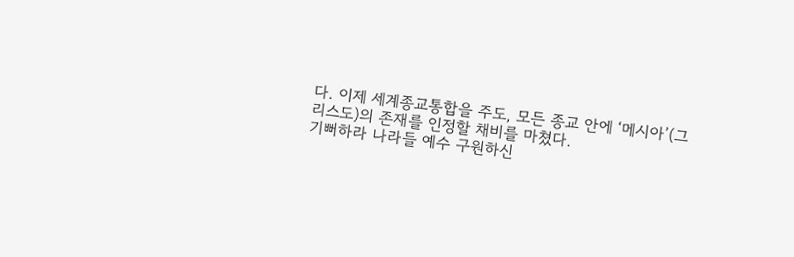다. 이제 세계종교통합을 주도, 모든 종교 안에 ‘메시아’(그리스도)의 존재를 인정할 채비를 마쳤다.
기뻐하라 나라들 예수 구원하신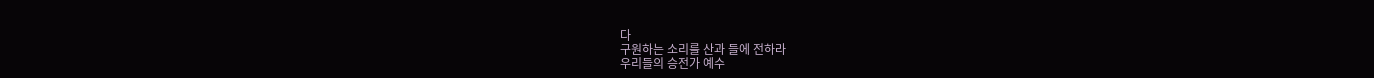다
구원하는 소리를 산과 들에 전하라
우리들의 승전가 예수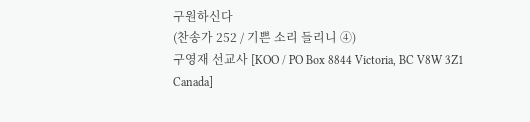구원하신다
(찬송가 252 / 기쁜 소리 들리니 ④)
구영재 선교사 [KOO / PO Box 8844 Victoria, BC V8W 3Z1
Canada]